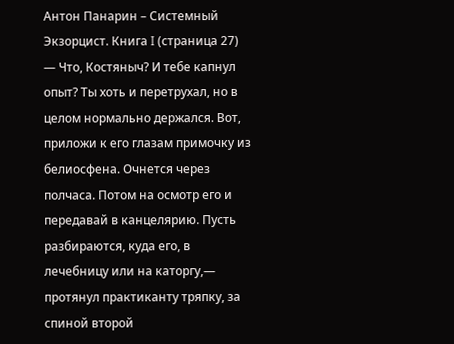Антон Панарин – Системный Экзорцист. Книга I (страница 27)
— Что, Костяныч? И тебе капнул опыт? Ты хоть и перетрухал, но в целом нормально держался. Вот, приложи к его глазам примочку из белиосфена. Очнется через полчаса. Потом на осмотр его и передавай в канцелярию. Пусть разбираются, куда его, в лечебницу или на каторгу,— протянул практиканту тряпку, за спиной второй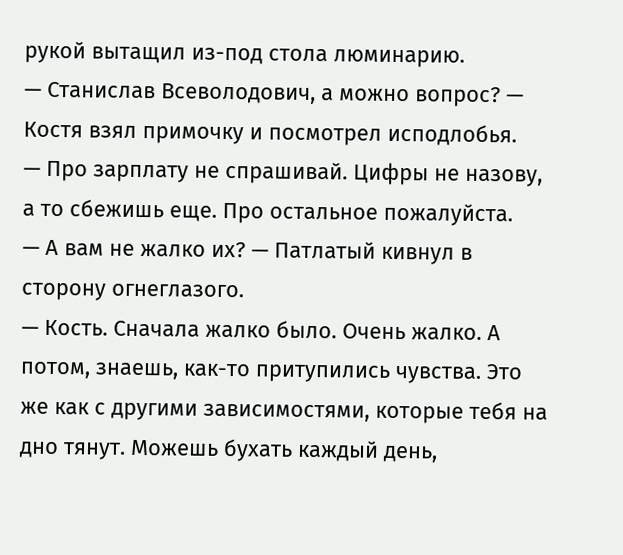рукой вытащил из-под стола люминарию.
— Станислав Всеволодович, а можно вопрос? — Костя взял примочку и посмотрел исподлобья.
— Про зарплату не спрашивай. Цифры не назову, а то сбежишь еще. Про остальное пожалуйста.
— А вам не жалко их? — Патлатый кивнул в сторону огнеглазого.
— Кость. Сначала жалко было. Очень жалко. А потом, знаешь, как-то притупились чувства. Это же как с другими зависимостями, которые тебя на дно тянут. Можешь бухать каждый день,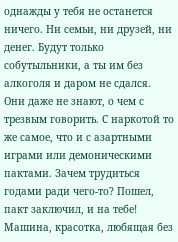однажды у тебя не останется ничего. Ни семьи, ни друзей, ни денег. Будут только собутыльники, а ты им без алкоголя и даром не сдался. Они даже не знают, о чем с трезвым говорить. С наркотой то же самое, что и с азартными играми или демоническими пактами. Зачем трудиться годами ради чего-то? Пошел, пакт заключил, и на тебе! Машина, красотка, любящая без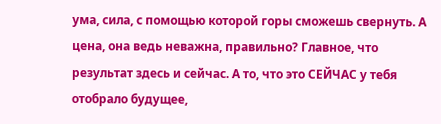ума, сила, с помощью которой горы сможешь свернуть. А цена, она ведь неважна, правильно? Главное, что результат здесь и сейчас. А то, что это СЕЙЧАС у тебя отобрало будущее,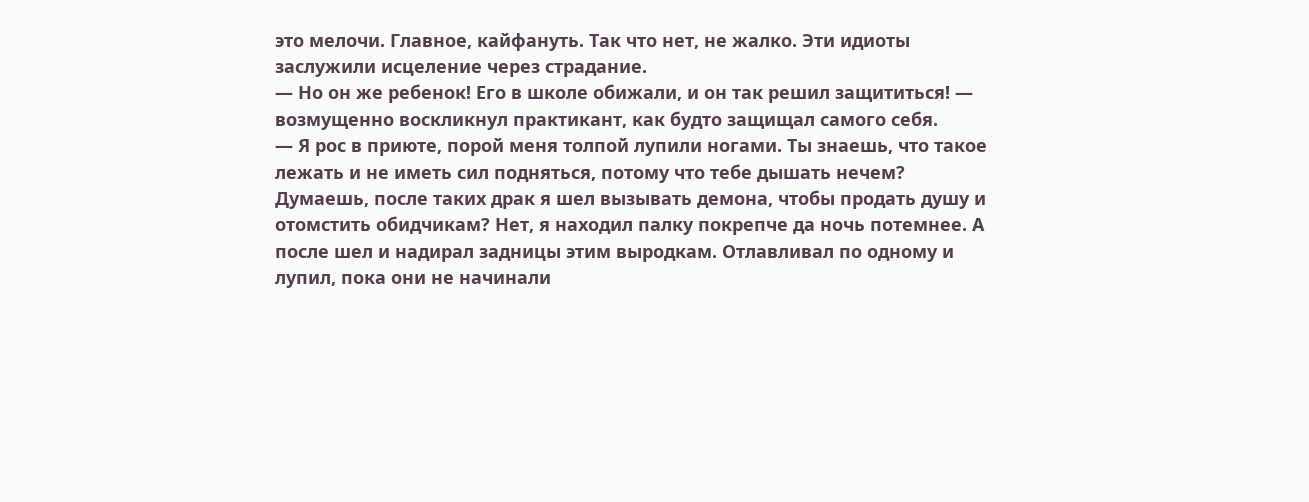это мелочи. Главное, кайфануть. Так что нет, не жалко. Эти идиоты заслужили исцеление через страдание.
— Но он же ребенок! Его в школе обижали, и он так решил защититься! — возмущенно воскликнул практикант, как будто защищал самого себя.
— Я рос в приюте, порой меня толпой лупили ногами. Ты знаешь, что такое лежать и не иметь сил подняться, потому что тебе дышать нечем? Думаешь, после таких драк я шел вызывать демона, чтобы продать душу и отомстить обидчикам? Нет, я находил палку покрепче да ночь потемнее. А после шел и надирал задницы этим выродкам. Отлавливал по одному и лупил, пока они не начинали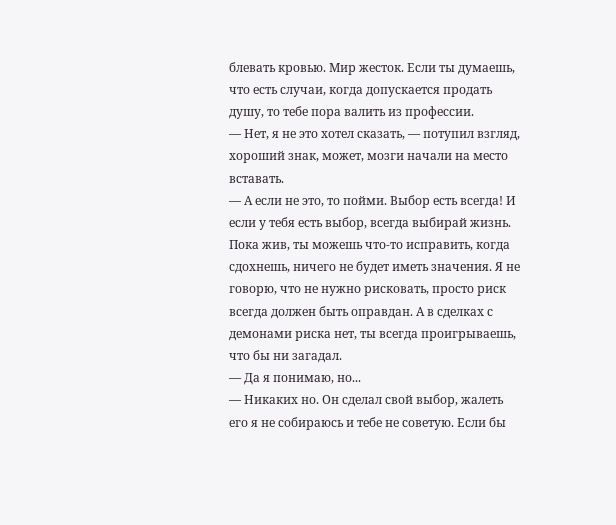блевать кровью. Мир жесток. Если ты думаешь, что есть случаи, когда допускается продать душу, то тебе пора валить из профессии.
— Нет, я не это хотел сказать, — потупил взгляд, хороший знак, может, мозги начали на место вставать.
— А если не это, то пойми. Выбор есть всегда! И если у тебя есть выбор, всегда выбирай жизнь. Пока жив, ты можешь что-то исправить, когда сдохнешь, ничего не будет иметь значения. Я не говорю, что не нужно рисковать, просто риск всегда должен быть оправдан. А в сделках с демонами риска нет, ты всегда проигрываешь, что бы ни загадал.
— Да я понимаю, но...
— Никаких но. Он сделал свой выбор, жалеть его я не собираюсь и тебе не советую. Если бы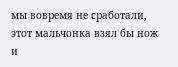мы вовремя не сработали, этот мальчонка взял бы нож и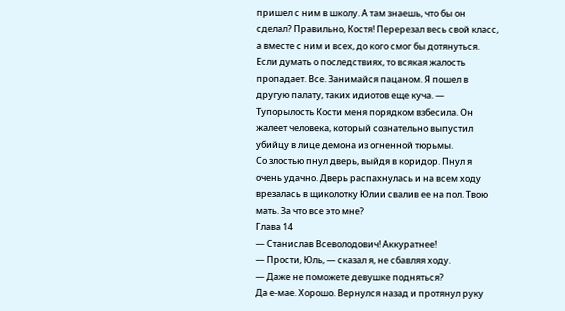пришел с ним в школу. А там знаешь, что бы он сделал? Правильно, Костя! Перерезал весь свой класс, а вместе с ним и всех, до кого смог бы дотянуться. Если думать о последствиях, то всякая жалость пропадает. Все. Занимайся пацаном. Я пошел в другую палату, таких идиотов еще куча. — Тупорылость Кости меня порядком взбесила. Он жалеет человека, который сознательно выпустил убийцу в лице демона из огненной тюрьмы.
Со злостью пнул дверь, выйдя в коридор. Пнул я очень удачно. Дверь распахнулась и на всем ходу врезалась в щиколотку Юлии свалив ее на пол. Твою мать. За что все это мне?
Глава 14
— Станислав Всеволодович! Аккуратнее!
— Прости, Юль, — сказал я, не сбавляя ходу.
— Даже не поможете девушке подняться?
Да е-мае. Хорошо. Вернулся назад и протянул руку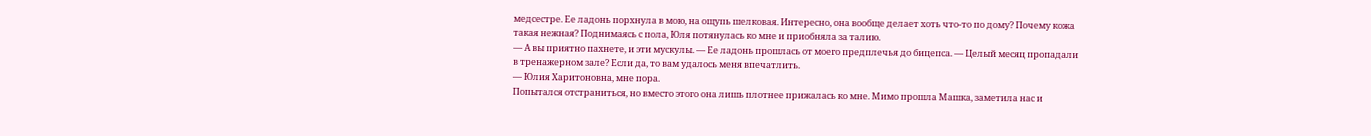медсестре. Ее ладонь порхнула в мою, на ощупь шелковая. Интересно, она вообще делает хоть что-то по дому? Почему кожа такая нежная? Поднимаясь с пола, Юля потянулась ко мне и приобняла за талию.
— А вы приятно пахнете, и эти мускулы. — Ее ладонь прошлась от моего предплечья до бицепса. — Целый месяц пропадали в тренажерном зале? Если да, то вам удалось меня впечатлить.
— Юлия Харитоновна, мне пора.
Попытался отстраниться, но вместо этого она лишь плотнее прижалась ко мне. Мимо прошла Машка, заметила нас и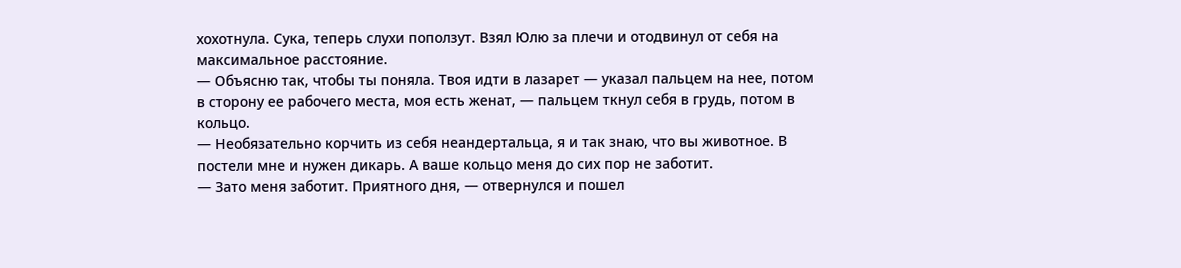хохотнула. Сука, теперь слухи поползут. Взял Юлю за плечи и отодвинул от себя на максимальное расстояние.
— Объясню так, чтобы ты поняла. Твоя идти в лазарет — указал пальцем на нее, потом в сторону ее рабочего места, моя есть женат, — пальцем ткнул себя в грудь, потом в кольцо.
— Необязательно корчить из себя неандертальца, я и так знаю, что вы животное. В постели мне и нужен дикарь. А ваше кольцо меня до сих пор не заботит.
— Зато меня заботит. Приятного дня, — отвернулся и пошел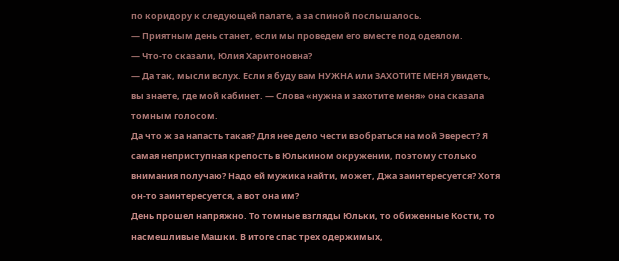по коридору к следующей палате, а за спиной послышалось.
— Приятным день станет, если мы проведем его вместе под одеялом.
— Что-то сказали, Юлия Харитоновна?
— Да так, мысли вслух. Если я буду вам НУЖНА или ЗАХОТИТЕ МЕНЯ увидеть, вы знаете, где мой кабинет. — Слова «нужна и захотите меня» она сказала томным голосом.
Да что ж за напасть такая? Для нее дело чести взобраться на мой Эверест? Я самая неприступная крепость в Юлькином окружении, поэтому столько внимания получаю? Надо ей мужика найти, может, Джа заинтересуется? Хотя он-то заинтересуется, а вот она им?
День прошел напряжно. То томные взгляды Юльки, то обиженные Кости, то насмешливые Машки. В итоге спас трех одержимых,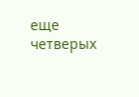еще четверых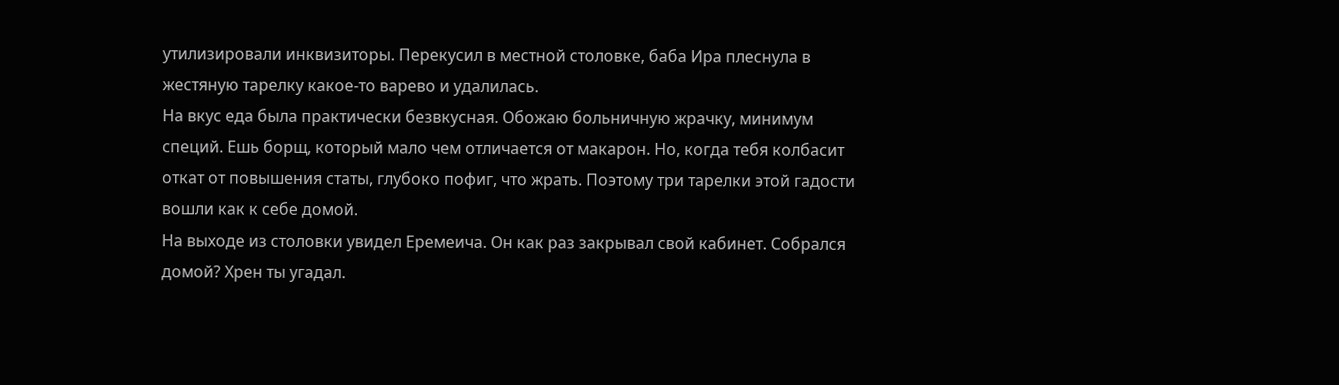утилизировали инквизиторы. Перекусил в местной столовке, баба Ира плеснула в жестяную тарелку какое-то варево и удалилась.
На вкус еда была практически безвкусная. Обожаю больничную жрачку, минимум специй. Ешь борщ, который мало чем отличается от макарон. Но, когда тебя колбасит откат от повышения статы, глубоко пофиг, что жрать. Поэтому три тарелки этой гадости вошли как к себе домой.
На выходе из столовки увидел Еремеича. Он как раз закрывал свой кабинет. Собрался домой? Хрен ты угадал.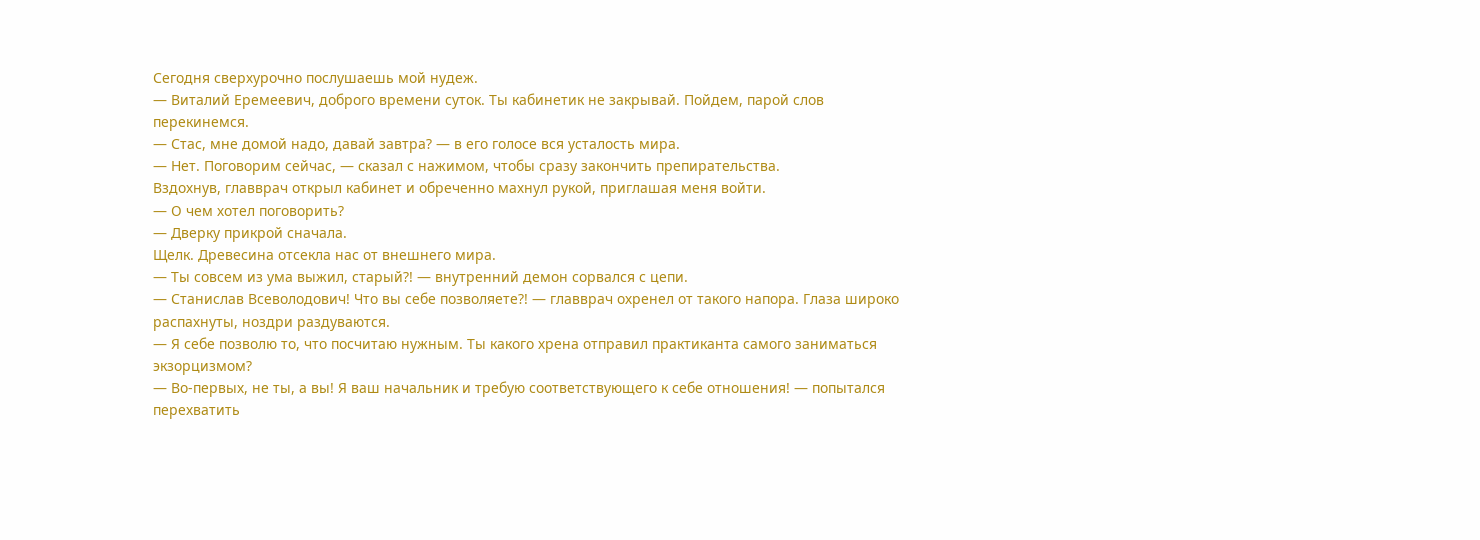Сегодня сверхурочно послушаешь мой нудеж.
— Виталий Еремеевич, доброго времени суток. Ты кабинетик не закрывай. Пойдем, парой слов перекинемся.
— Стас, мне домой надо, давай завтра? — в его голосе вся усталость мира.
— Нет. Поговорим сейчас, — сказал с нажимом, чтобы сразу закончить препирательства.
Вздохнув, главврач открыл кабинет и обреченно махнул рукой, приглашая меня войти.
— О чем хотел поговорить?
— Дверку прикрой сначала.
Щелк. Древесина отсекла нас от внешнего мира.
— Ты совсем из ума выжил, старый?! — внутренний демон сорвался с цепи.
— Станислав Всеволодович! Что вы себе позволяете?! — главврач охренел от такого напора. Глаза широко распахнуты, ноздри раздуваются.
— Я себе позволю то, что посчитаю нужным. Ты какого хрена отправил практиканта самого заниматься экзорцизмом?
— Во-первых, не ты, а вы! Я ваш начальник и требую соответствующего к себе отношения! — попытался перехватить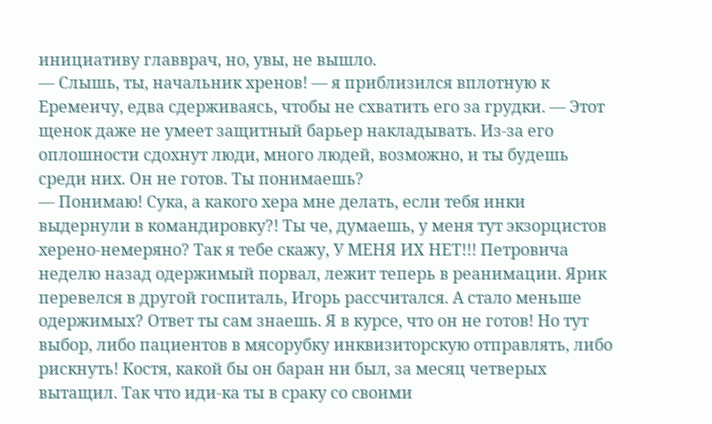инициативу главврач, но, увы, не вышло.
— Слышь, ты, начальник хренов! — я приблизился вплотную к Еремеичу, едва сдерживаясь, чтобы не схватить его за грудки. — Этот щенок даже не умеет защитный барьер накладывать. Из-за его оплошности сдохнут люди, много людей, возможно, и ты будешь среди них. Он не готов. Ты понимаешь?
— Понимаю! Сука, а какого хера мне делать, если тебя инки выдернули в командировку?! Ты че, думаешь, у меня тут экзорцистов херено-немеряно? Так я тебе скажу, У МЕНЯ ИХ НЕТ!!! Петровича неделю назад одержимый порвал, лежит теперь в реанимации. Ярик перевелся в другой госпиталь, Игорь рассчитался. А стало меньше одержимых? Ответ ты сам знаешь. Я в курсе, что он не готов! Но тут выбор, либо пациентов в мясорубку инквизиторскую отправлять, либо рискнуть! Костя, какой бы он баран ни был, за месяц четверых вытащил. Так что иди-ка ты в сраку со своими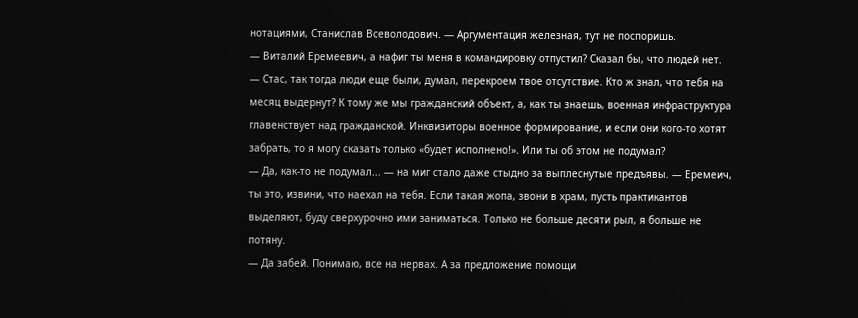нотациями, Станислав Всеволодович. — Аргументация железная, тут не поспоришь.
— Виталий Еремеевич, а нафиг ты меня в командировку отпустил? Сказал бы, что людей нет.
— Стас, так тогда люди еще были, думал, перекроем твое отсутствие. Кто ж знал, что тебя на месяц выдернут? К тому же мы гражданский объект, а, как ты знаешь, военная инфраструктура главенствует над гражданской. Инквизиторы военное формирование, и если они кого-то хотят забрать, то я могу сказать только «будет исполнено!». Или ты об этом не подумал?
— Да, как-то не подумал... — на миг стало даже стыдно за выплеснутые предъявы. — Еремеич, ты это, извини, что наехал на тебя. Если такая жопа, звони в храм, пусть практикантов выделяют, буду сверхурочно ими заниматься. Только не больше десяти рыл, я больше не потяну.
— Да забей. Понимаю, все на нервах. А за предложение помощи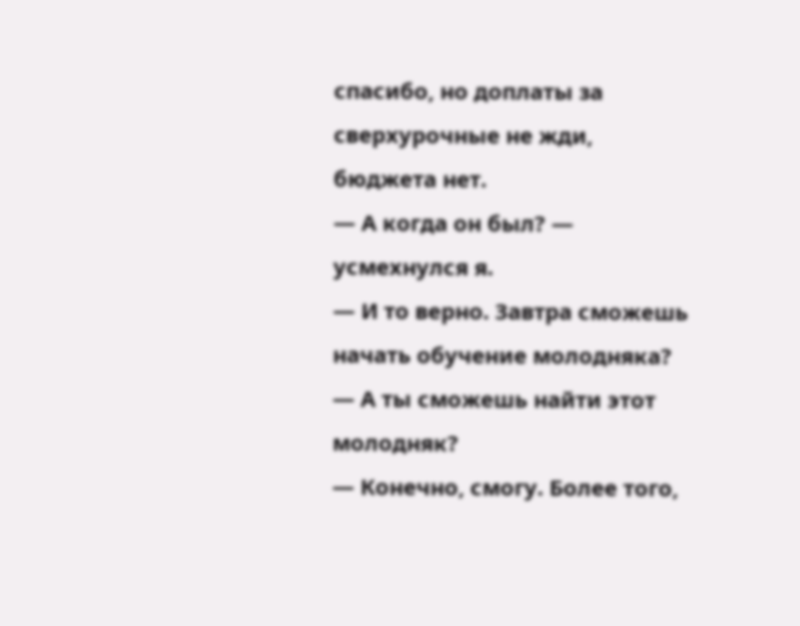спасибо, но доплаты за сверхурочные не жди, бюджета нет.
— А когда он был? — усмехнулся я.
— И то верно. Завтра сможешь начать обучение молодняка?
— А ты сможешь найти этот молодняк?
— Конечно, смогу. Более того,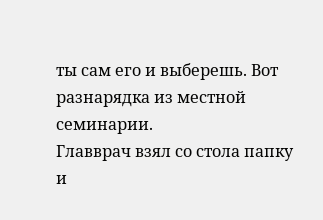ты сам его и выберешь. Вот разнарядка из местной семинарии.
Главврач взял со стола папку и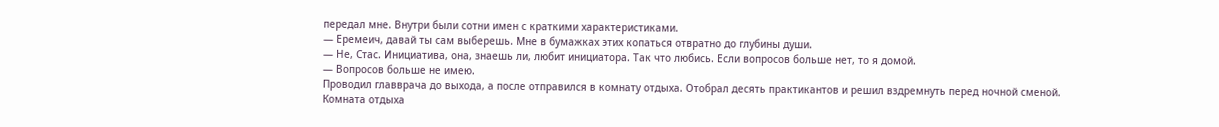передал мне. Внутри были сотни имен с краткими характеристиками.
— Еремеич, давай ты сам выберешь. Мне в бумажках этих копаться отвратно до глубины души.
— Не, Стас. Инициатива, она, знаешь ли, любит инициатора. Так что любись. Если вопросов больше нет, то я домой.
— Вопросов больше не имею.
Проводил главврача до выхода, а после отправился в комнату отдыха. Отобрал десять практикантов и решил вздремнуть перед ночной сменой. Комната отдыха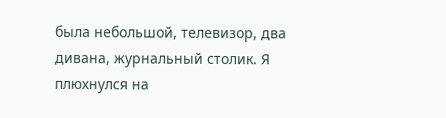была небольшой, телевизор, два дивана, журнальный столик. Я плюхнулся на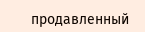продавленный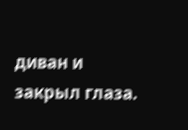диван и закрыл глаза.